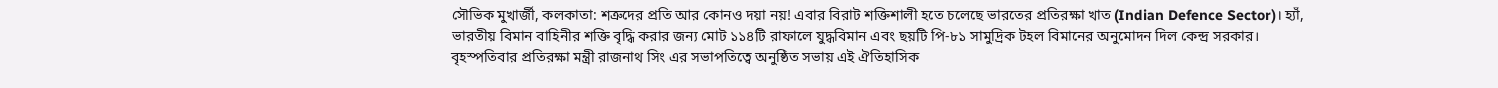সৌভিক মুখার্জী, কলকাতা: শত্রুদের প্রতি আর কোনও দয়া নয়! এবার বিরাট শক্তিশালী হতে চলেছে ভারতের প্রতিরক্ষা খাত (Indian Defence Sector)। হ্যাঁ, ভারতীয় বিমান বাহিনীর শক্তি বৃদ্ধি করার জন্য মোট ১১৪টি রাফালে যুদ্ধবিমান এবং ছয়টি পি-৮১ সামুদ্রিক টহল বিমানের অনুমোদন দিল কেন্দ্র সরকার। বৃহস্পতিবার প্রতিরক্ষা মন্ত্রী রাজনাথ সিং এর সভাপতিত্বে অনুষ্ঠিত সভায় এই ঐতিহাসিক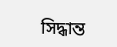সিদ্ধান্ত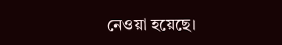নেওয়া হয়েছে।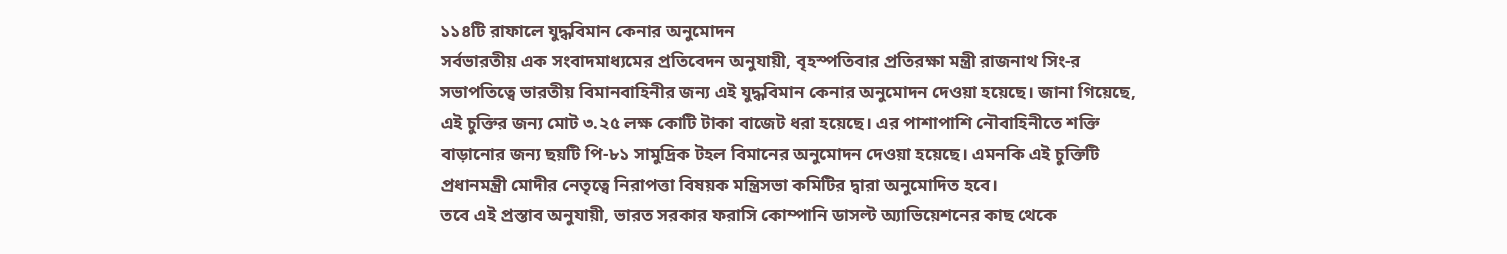১১৪টি রাফালে যুদ্ধবিমান কেনার অনুমোদন
সর্বভারতীয় এক সংবাদমাধ্যমের প্রতিবেদন অনুযায়ী, বৃহস্পতিবার প্রতিরক্ষা মন্ত্রী রাজনাথ সিং-র সভাপতিত্বে ভারতীয় বিমানবাহিনীর জন্য এই যুদ্ধবিমান কেনার অনুমোদন দেওয়া হয়েছে। জানা গিয়েছে, এই চুক্তির জন্য মোট ৩.২৫ লক্ষ কোটি টাকা বাজেট ধরা হয়েছে। এর পাশাপাশি নৌবাহিনীতে শক্তি বাড়ানোর জন্য ছয়টি পি-৮১ সামুদ্রিক টহল বিমানের অনুমোদন দেওয়া হয়েছে। এমনকি এই চুক্তিটি প্রধানমন্ত্রী মোদীর নেতৃত্বে নিরাপত্তা বিষয়ক মন্ত্রিসভা কমিটির দ্বারা অনুমোদিত হবে।
তবে এই প্রস্তাব অনুযায়ী, ভারত সরকার ফরাসি কোম্পানি ডাসল্ট অ্যাভিয়েশনের কাছ থেকে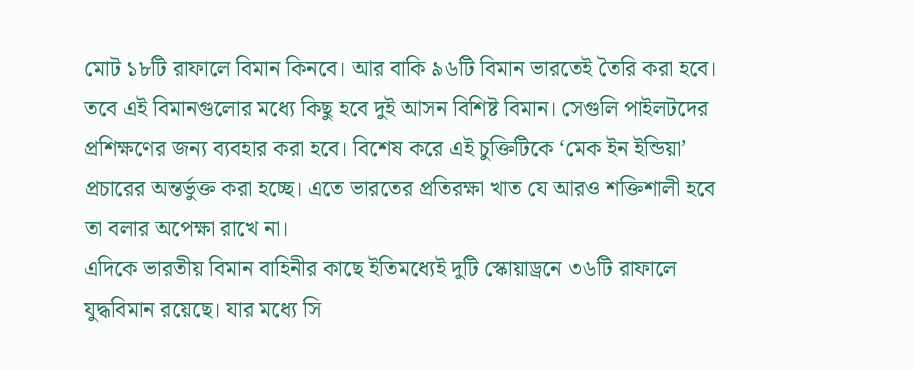মোট ১৮টি রাফালে বিমান কিনবে। আর বাকি ৯৬টি বিমান ভারতেই তৈরি করা হবে। তবে এই বিমানগুলোর মধ্যে কিছু হবে দুই আসন বিশিষ্ট বিমান। সেগুলি পাইলটদের প্রশিক্ষণের জন্য ব্যবহার করা হবে। বিশেষ করে এই চুক্তিটিকে ‘মেক ইন ইন্ডিয়া’ প্রচারের অন্তর্ভুক্ত করা হচ্ছে। এতে ভারতের প্রতিরক্ষা খাত যে আরও শক্তিশালী হবে তা বলার অপেক্ষা রাখে না।
এদিকে ভারতীয় বিমান বাহিনীর কাছে ইতিমধ্যেই দুটি স্কোয়াড্রনে ৩৬টি রাফালে যুদ্ধবিমান রয়েছে। যার মধ্যে সি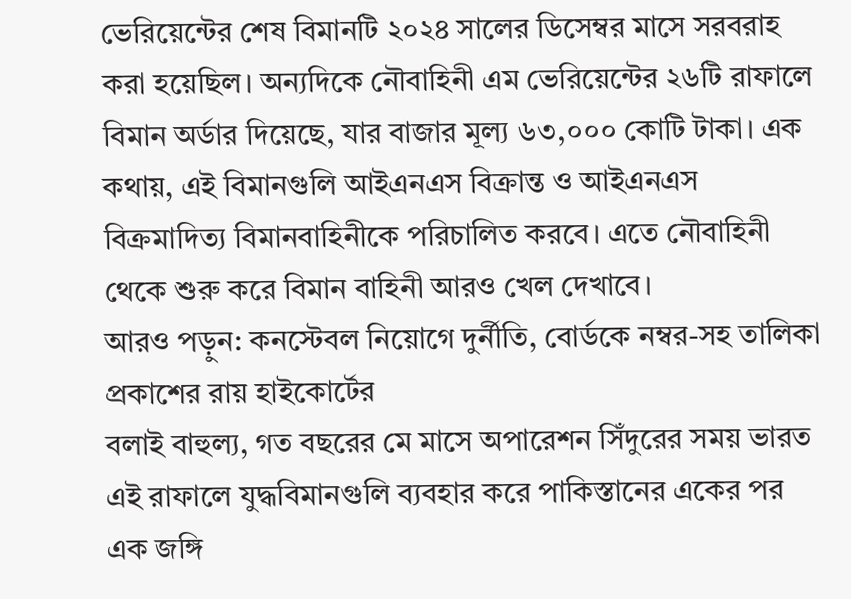ভেরিয়েন্টের শেষ বিমানটি ২০২৪ সালের ডিসেম্বর মাসে সরবরাহ করা হয়েছিল। অন্যদিকে নৌবাহিনী এম ভেরিয়েন্টের ২৬টি রাফালে বিমান অর্ডার দিয়েছে, যার বাজার মূল্য ৬৩,০০০ কোটি টাকা। এক কথায়, এই বিমানগুলি আইএনএস বিক্রান্ত ও আইএনএস বিক্রমাদিত্য বিমানবাহিনীকে পরিচালিত করবে। এতে নৌবাহিনী থেকে শুরু করে বিমান বাহিনী আরও খেল দেখাবে।
আরও পড়ুন: কনস্টেবল নিয়োগে দুর্নীতি, বোর্ডকে নম্বর-সহ তালিকা প্রকাশের রায় হাইকোর্টের
বলাই বাহুল্য, গত বছরের মে মাসে অপারেশন সিঁদুরের সময় ভারত এই রাফালে যুদ্ধবিমানগুলি ব্যবহার করে পাকিস্তানের একের পর এক জঙ্গি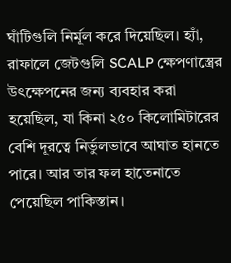ঘাঁটিগুলি নির্মূল করে দিয়েছিল। হ্যাঁ, রাফালে জেটগুলি SCALP ক্ষেপণাস্ত্রের উৎক্ষেপনের জন্য ব্যবহার করা হয়েছিল, যা কিনা ২৫০ কিলোমিটারের বেশি দূরত্বে নির্ভুলভাবে আঘাত হানতে পারে। আর তার ফল হাতেনাতে পেয়েছিল পাকিস্তান।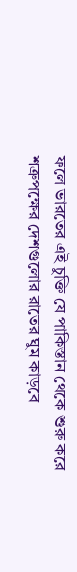ফলে ভারতের এই চুক্তি যে পাকিস্তান থেকে শুরু করে শত্রুপক্ষের দেশগুলোর রাতের ঘুম কাড়বে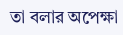তা বলার অপেক্ষা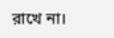রাখে না।